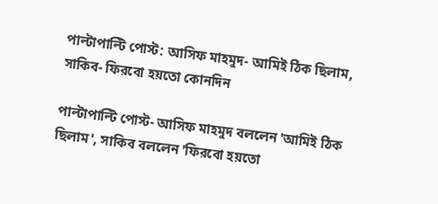পাল্টাপাল্টি পোস্ট: আসিফ মাহমুদ- আমিই ঠিক ছিলাম, সাকিব- ফিরবো হয়তো কোনদিন

পাল্টাপাল্টি পোস্ট- আসিফ মাহমুদ বললেন 'আমিই ঠিক ছিলাম', সাকিব বললেন 'ফিরবো হয়তো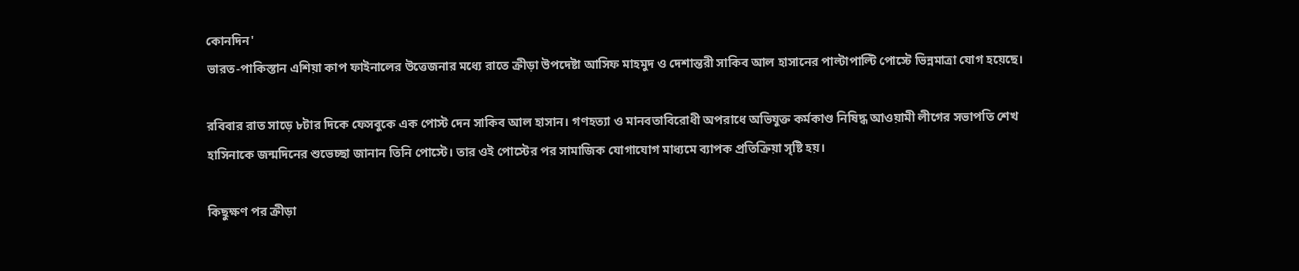কোনদিন'
ভারত-পাকিস্তান এশিয়া কাপ ফাইনালের উত্তেজনার মধ্যে রাতে ক্রীড়া উপদেষ্টা আসিফ মাহমুদ ও দেশান্তরী সাকিব আল হাসানের পাল্টাপাল্টি পোস্টে ভিন্নমাত্রা যোগ হয়েছে।

রবিবার রাত সাড়ে ৮টার দিকে ফেসবুকে এক পোস্ট দেন সাকিব আল হাসান। গণহত্যা ও মানবতাবিরোধী অপরাধে অভিযুক্ত কর্মকাণ্ড নিষিদ্ধ আওয়ামী লীগের সভাপতি শেখ হাসিনাকে জন্মদিনের শুভেচ্ছা জানান তিনি পোস্টে। তার ওই পোস্টের পর সামাজিক যোগাযোগ মাধ্যমে ব্যাপক প্রতিক্রিয়া সৃষ্টি হয়।

কিছুক্ষণ পর ক্রীড়া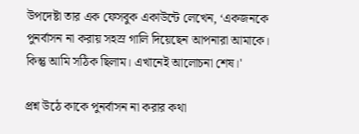উপদেষ্টা তার এক ফেসবুক একাউন্টে লেখেন, ‘একজনকে পুনর্বাসন না করায় সহস্র গালি দিয়েছেন আপনারা আমাকে। কিন্তু আমি সঠিক ছিলাম। এখানেই আলোচনা শেষ।'

প্রশ্ন উঠে কাকে পুনর্বাসন না করার কথা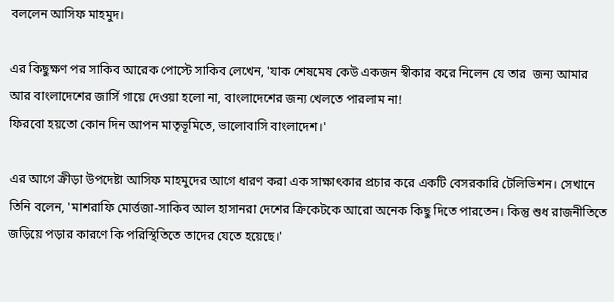বললেন আসিফ মাহমুদ।

এর কিছুক্ষণ পর সাকিব আরেক পোস্টে সাকিব লেখেন, 'যাক শেষমেষ কেউ একজন স্বীকার করে নিলেন যে তার  জন্য আমার আর বাংলাদেশের জার্সি গায়ে দেওয়া হলো না, বাংলাদেশের জন্য খেলতে পারলাম না!
ফিরবো হয়তো কোন দিন আপন মাতৃভূমিতে, ভালোবাসি বাংলাদেশ।'

এর আগে ক্রীড়া উপদেষ্টা আসিফ মাহমুদের আগে ধারণ করা এক সাক্ষাৎকার প্রচার করে একটি বেসরকারি টেলিভিশন। সেখানে তিনি বলেন, 'মাশরাফি মোর্ত্তজা-সাকিব আল হাসানরা দেশের ক্রিকেটকে আরো অনেক কিছু দিতে পারতেন। কিন্তু শুধ রাজনীতিতে জড়িয়ে পড়ার কারণে কি পরিস্থিতিতে তাদের যেতে হয়েছে।'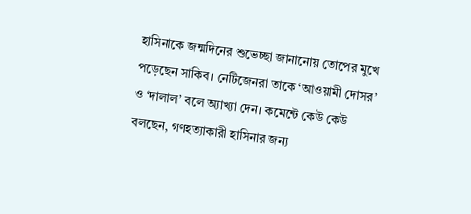হাসিনাকে জন্মদিনের শুভেচ্ছা জানানোয় তোপের মুখে পড়েছেন সাকিব। নেটিজেনরা তাকে ‘আওয়ামী দোসর’ ও ‘দালাল’ বলে অ্যাখ্যা দেন। কমেন্টে কেউ কেউ বলছেন, গণহত্যাকারী হাসিনার জন্য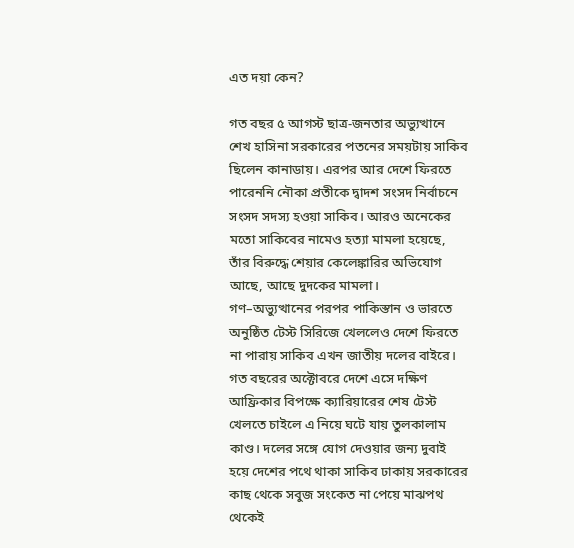এত দয়া কেন?

গত বছর ৫ আগস্ট ছাত্র-জনতার অভ্যুত্থানে শেখ হাসিনা সরকারের পতনের সময়টায় সাকিব ছিলেন কানাডায়। এরপর আর দেশে ফিরতে পারেননি নৌকা প্রতীকে দ্বাদশ সংসদ নির্বাচনে সংসদ সদস্য হওয়া সাকিব। আরও অনেকের মতো সাকিবের নামেও হত্যা মামলা হয়েছে, তাঁর বিরুদ্ধে শেয়ার কেলেঙ্কারির অভিযোগ আছে, আছে দুদকের মামলা।
গণ–অভ্যুত্থানের পরপর পাকিস্তান ও ভারতে অনুষ্ঠিত টেস্ট সিরিজে খেললেও দেশে ফিরতে না পারায় সাকিব এখন জাতীয় দলের বাইরে। গত বছরের অক্টোবরে দেশে এসে দক্ষিণ আফ্রিকার বিপক্ষে ক্যারিয়ারের শেষ টেস্ট খেলতে চাইলে এ নিয়ে ঘটে যায় তুলকালাম কাণ্ড। দলের সঙ্গে যোগ দেওয়ার জন্য দুবাই হয়ে দেশের পথে থাকা সাকিব ঢাকায় সরকারের কাছ থেকে সবুজ সংকেত না পেয়ে মাঝপথ থেকেই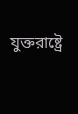যুক্তরাষ্ট্রে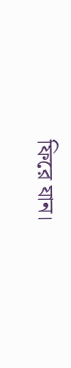ফিরে যান।